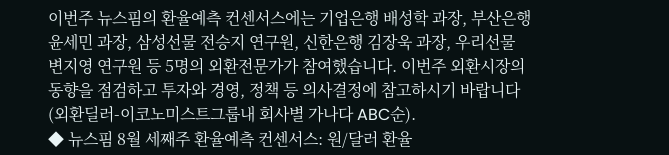이번주 뉴스핌의 환율예측 컨센서스에는 기업은행 배성학 과장, 부산은행 윤세민 과장, 삼성선물 전승지 연구원, 신한은행 김장욱 과장, 우리선물 변지영 연구원 등 5명의 외환전문가가 참여했습니다. 이번주 외환시장의 동향을 점검하고 투자와 경영, 정책 등 의사결정에 참고하시기 바랍니다(외환딜러-이코노미스트그룹내 회사별 가나다 ABC순).
◆ 뉴스핌 8월 세째주 환율예측 컨센서스: 원/달러 환율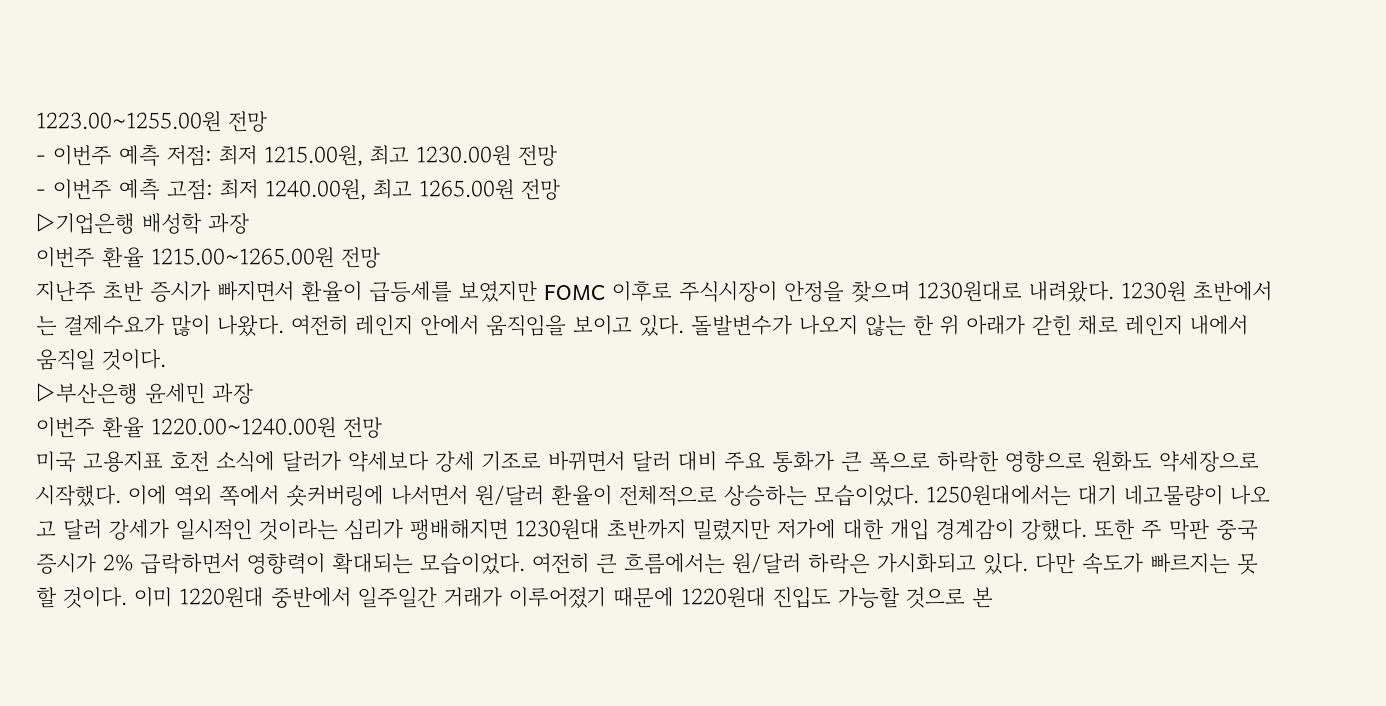1223.00~1255.00원 전망
- 이번주 예측 저점: 최저 1215.00원, 최고 1230.00원 전망
- 이번주 예측 고점: 최저 1240.00원, 최고 1265.00원 전망
▷기업은행 배성학 과장
이번주 환율 1215.00~1265.00원 전망
지난주 초반 증시가 빠지면서 환율이 급등세를 보였지만 FOMC 이후로 주식시장이 안정을 찾으며 1230원대로 내려왔다. 1230원 초반에서는 결제수요가 많이 나왔다. 여전히 레인지 안에서 움직임을 보이고 있다. 돌발변수가 나오지 않는 한 위 아래가 갇힌 채로 레인지 내에서 움직일 것이다.
▷부산은행 윤세민 과장
이번주 환율 1220.00~1240.00원 전망
미국 고용지표 호전 소식에 달러가 약세보다 강세 기조로 바뀌면서 달러 대비 주요 통화가 큰 폭으로 하락한 영향으로 원화도 약세장으로 시작했다. 이에 역외 쪽에서 숏커버링에 나서면서 원/달러 환율이 전체적으로 상승하는 모습이었다. 1250원대에서는 대기 네고물량이 나오고 달러 강세가 일시적인 것이라는 심리가 팽배해지면 1230원대 초반까지 밀렸지만 저가에 대한 개입 경계감이 강했다. 또한 주 막판 중국증시가 2% 급락하면서 영향력이 확대되는 모습이었다. 여전히 큰 흐름에서는 원/달러 하락은 가시화되고 있다. 다만 속도가 빠르지는 못할 것이다. 이미 1220원대 중반에서 일주일간 거래가 이루어졌기 때문에 1220원대 진입도 가능할 것으로 본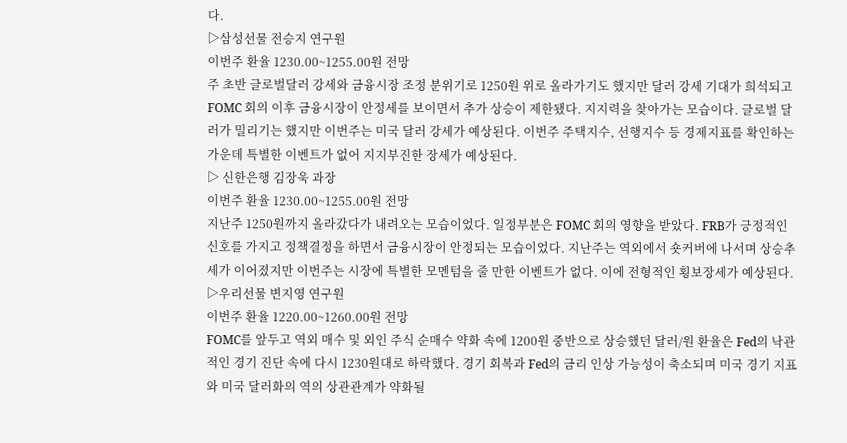다.
▷삼성선물 전승지 연구원
이번주 환율 1230.00~1255.00원 전망
주 초반 글로벌달러 강세와 금융시장 조정 분위기로 1250원 위로 올라가기도 했지만 달러 강세 기대가 희석되고 FOMC 회의 이후 금융시장이 안정세를 보이면서 추가 상승이 제한됐다. 지지력을 찾아가는 모습이다. 글로벌 달러가 밀리기는 했지만 이번주는 미국 달러 강세가 예상된다. 이번주 주택지수, 선행지수 등 경제지표를 확인하는 가운데 특별한 이벤트가 없어 지지부진한 장세가 예상된다.
▷ 신한은행 김장욱 과장
이번주 환율 1230.00~1255.00원 전망
지난주 1250원까지 올라갔다가 내려오는 모습이었다. 일정부분은 FOMC 회의 영향을 받았다. FRB가 긍정적인 신호를 가지고 정책결정을 하면서 금융시장이 안정되는 모습이었다. 지난주는 역외에서 숏커버에 나서며 상승추세가 이어졌지만 이번주는 시장에 특별한 모멘텀을 줄 만한 이벤트가 없다. 이에 전형적인 횡보장세가 예상된다.
▷우리선물 변지영 연구원
이번주 환율 1220.00~1260.00원 전망
FOMC를 앞두고 역외 매수 및 외인 주식 순매수 약화 속에 1200원 중반으로 상승했던 달러/원 환율은 Fed의 낙관적인 경기 진단 속에 다시 1230원대로 하락했다. 경기 회복과 Fed의 금리 인상 가능성이 축소되며 미국 경기 지표와 미국 달러화의 역의 상관관계가 약화될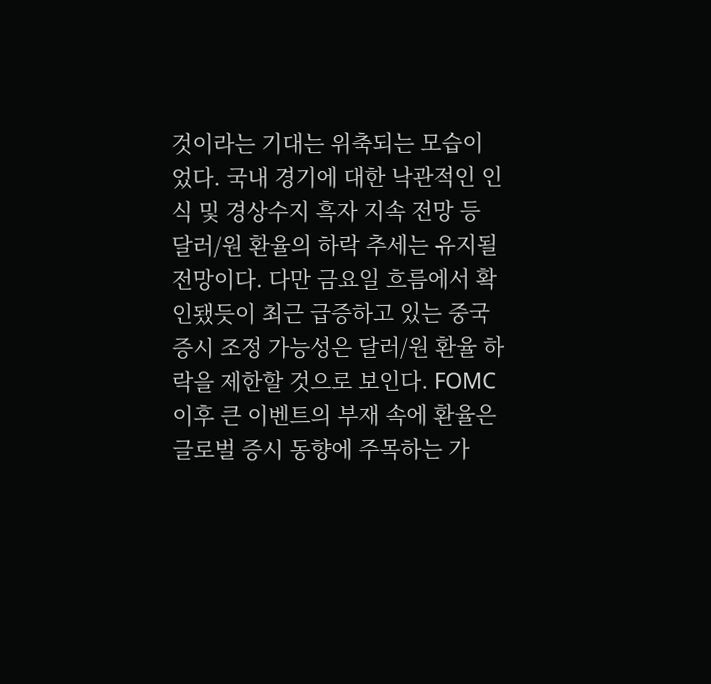것이라는 기대는 위축되는 모습이었다. 국내 경기에 대한 낙관적인 인식 및 경상수지 흑자 지속 전망 등 달러/원 환율의 하락 추세는 유지될 전망이다. 다만 금요일 흐름에서 확인됐듯이 최근 급증하고 있는 중국 증시 조정 가능성은 달러/원 환율 하락을 제한할 것으로 보인다. FOMC 이후 큰 이벤트의 부재 속에 환율은 글로벌 증시 동향에 주목하는 가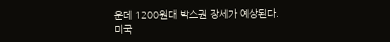운데 1200원대 박스권 장세가 예상된다. 미국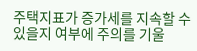주택지표가 증가세를 지속할 수 있을지 여부에 주의를 기울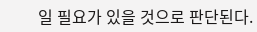일 필요가 있을 것으로 판단된다.